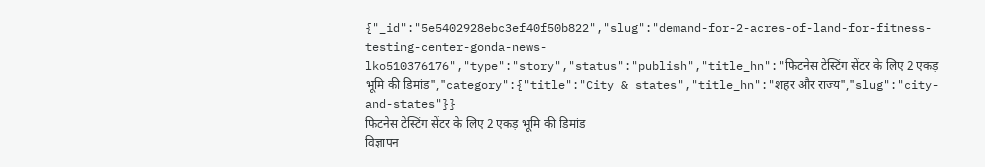{"_id":"5e5402928ebc3ef40f50b822","slug":"demand-for-2-acres-of-land-for-fitness-testing-center-gonda-news-lko510376176","type":"story","status":"publish","title_hn":"फिटनेस टेस्टिंग सेंटर के लिए 2 एकड़ भूमि की डिमांड","category":{"title":"City & states","title_hn":"शहर और राज्य","slug":"city-and-states"}}
फिटनेस टेस्टिंग सेंटर के लिए 2 एकड़ भूमि की डिमांड
विज्ञापन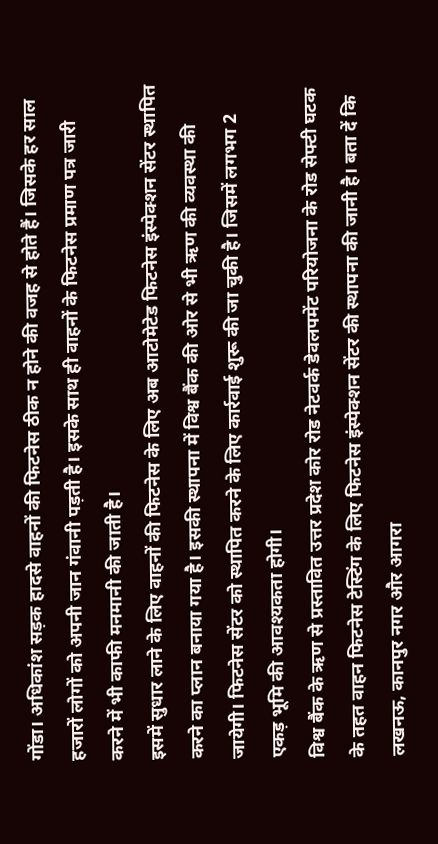गोंडा। अधिकांश सड़क हादसे वाहनों की फिटनेस ठीक न होने की वजह से होते हैं। जिसके हर साल हजारों लोगों को अपनी जान गंवानी पड़ती है। इसके साथ ही वाहनों के फिटनेस प्रमाण पत्र जारी करने में भी काफी मनमानी की जाती है।
इसमें सुधार लाने के लिए वाहनों की फिटनेस के लिए अब आटोमेटेड फिटनेस इंस्पेक्शन सेंटर स्थापित करने का प्लान बनाया गया है। इसकी स्थापना में विश्व बैंक की ओर से भी ऋण की व्यवस्था की जायेगी। फिटनेस सेंटर को स्थापित करने के लिए कार्रवाई शुरू की जा चुकी है। जिसमें लगभग 2 एकड़ भूमि की आवश्यकता होगी।
विश्व बैंक के ऋण से प्रस्तावित उत्तर प्रदेश कोर रोड नेटवर्क डेवलपमेंट परियोजना के रोड सेफ्टी घटक के तहत वाहन फिटनेस टेस्टिंग के लिए फिटनेस इंस्पेक्शन सेंटर की स्थापना की जानी है। बता दें कि लखनऊ, कानपुर नगर और आगरा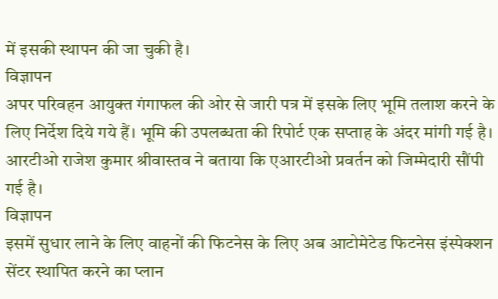में इसकी स्थापन की जा चुकी है।
विज्ञापन
अपर परिवहन आयुक्त गंगाफल की ओर से जारी पत्र में इसके लिए भूमि तलाश करने के लिए निर्देश दिये गये हैं। भूमि की उपलब्धता की रिपोर्ट एक सप्ताह के अंदर मांगी गई है। आरटीओ राजेश कुमार श्रीवास्तव ने बताया कि एआरटीओ प्रवर्तन को जिम्मेदारी सौंपी गई है।
विज्ञापन
इसमें सुधार लाने के लिए वाहनों की फिटनेस के लिए अब आटोमेटेड फिटनेस इंस्पेक्शन सेंटर स्थापित करने का प्लान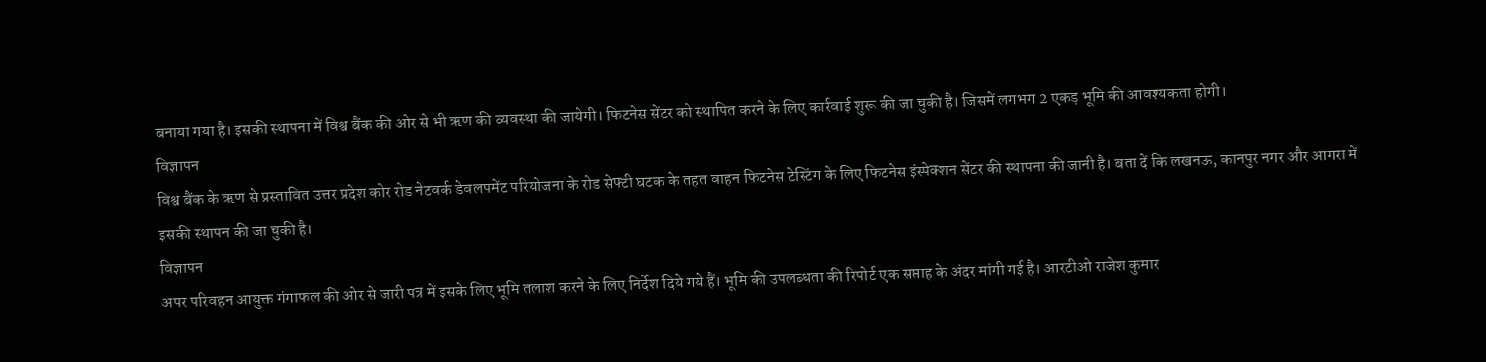बनाया गया है। इसकी स्थापना में विश्व बैंक की ओर से भी ऋण की व्यवस्था की जायेगी। फिटनेस सेंटर को स्थापित करने के लिए कार्रवाई शुरू की जा चुकी है। जिसमें लगभग 2 एकड़ भूमि की आवश्यकता होगी।
विज्ञापन
विश्व बैंक के ऋण से प्रस्तावित उत्तर प्रदेश कोर रोड नेटवर्क डेवलपमेंट परियोजना के रोड सेफ्टी घटक के तहत वाहन फिटनेस टेस्टिंग के लिए फिटनेस इंस्पेक्शन सेंटर की स्थापना की जानी है। बता दें कि लखनऊ, कानपुर नगर और आगरा में इसकी स्थापन की जा चुकी है।
विज्ञापन
अपर परिवहन आयुक्त गंगाफल की ओर से जारी पत्र में इसके लिए भूमि तलाश करने के लिए निर्देश दिये गये हैं। भूमि की उपलब्धता की रिपोर्ट एक सप्ताह के अंदर मांगी गई है। आरटीओ राजेश कुमार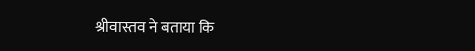श्रीवास्तव ने बताया कि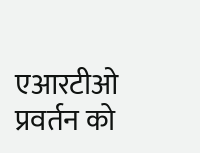एआरटीओ प्रवर्तन को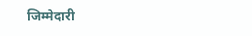जिम्मेदारी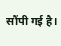सौंपी गई है।